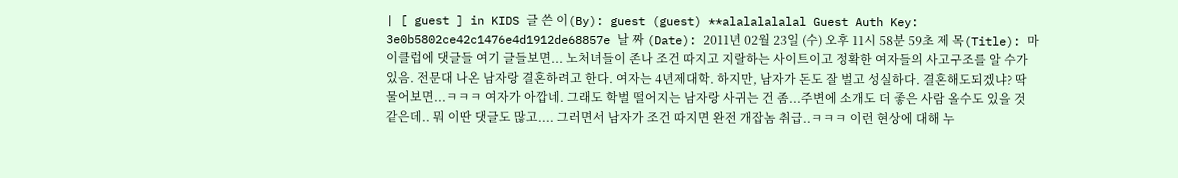| [ guest ] in KIDS 글 쓴 이(By): guest (guest) **alalalalalal Guest Auth Key: 3e0b5802ce42c1476e4d1912de68857e 날 짜 (Date): 2011년 02월 23일 (수) 오후 11시 58분 59초 제 목(Title): 마이클럽에 댓글들 여기 글들보면... 노처녀들이 존나 조건 따지고 지랄하는 사이트이고 정확한 여자들의 사고구조를 알 수가 있음. 전문대 나온 남자랑 결혼하려고 한다. 여자는 4년제대학. 하지만, 남자가 돈도 잘 벌고 성실하다. 결혼해도되겠냐? 딱 물어보면...ㅋㅋㅋ 여자가 아깝네. 그래도 학벌 떨어지는 남자랑 사귀는 건 좀...주변에 소개도 더 좋은 사람 올수도 있을 것 같은데.. 뭐 이딴 댓글도 많고.... 그러면서 남자가 조건 따지면 완전 개잡놈 취급..ㅋㅋㅋ 이런 현상에 대해 누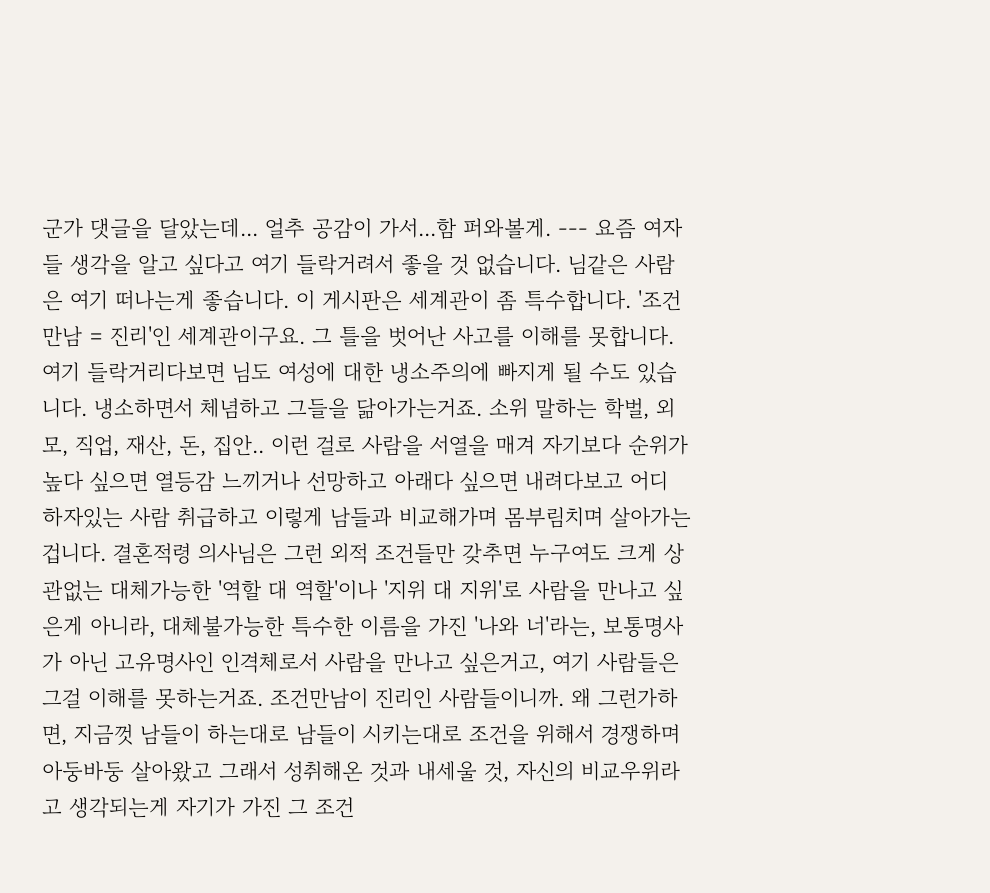군가 댓글을 달았는데... 얼추 공감이 가서...함 퍼와볼게. --- 요즘 여자들 생각을 알고 싶다고 여기 들락거려서 좋을 것 없습니다. 님같은 사람은 여기 떠나는게 좋습니다. 이 게시판은 세계관이 좀 특수합니다. '조건만남 = 진리'인 세계관이구요. 그 틀을 벗어난 사고를 이해를 못합니다. 여기 들락거리다보면 님도 여성에 대한 냉소주의에 빠지게 될 수도 있습니다. 냉소하면서 체념하고 그들을 닮아가는거죠. 소위 말하는 학벌, 외모, 직업, 재산, 돈, 집안.. 이런 걸로 사람을 서열을 매겨 자기보다 순위가 높다 싶으면 열등감 느끼거나 선망하고 아래다 싶으면 내려다보고 어디 하자있는 사람 취급하고 이렇게 남들과 비교해가며 몸부림치며 살아가는겁니다. 결혼적령 의사님은 그런 외적 조건들만 갖추면 누구여도 크게 상관없는 대체가능한 '역할 대 역할'이나 '지위 대 지위'로 사람을 만나고 싶은게 아니라, 대체불가능한 특수한 이름을 가진 '나와 너'라는, 보통명사가 아닌 고유명사인 인격체로서 사람을 만나고 싶은거고, 여기 사람들은 그걸 이해를 못하는거죠. 조건만남이 진리인 사람들이니까. 왜 그런가하면, 지금껏 남들이 하는대로 남들이 시키는대로 조건을 위해서 경쟁하며 아둥바둥 살아왔고 그래서 성취해온 것과 내세울 것, 자신의 비교우위라고 생각되는게 자기가 가진 그 조건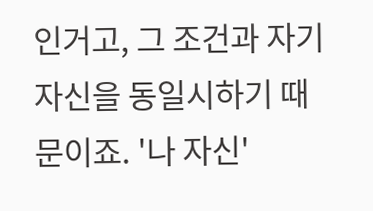인거고, 그 조건과 자기자신을 동일시하기 때문이죠. '나 자신'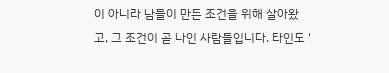이 아니라 남들이 만든 조건을 위해 살아왔고, 그 조건이 곧 나인 사람들입니다. 타인도 '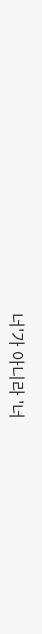너'가 아니라 '너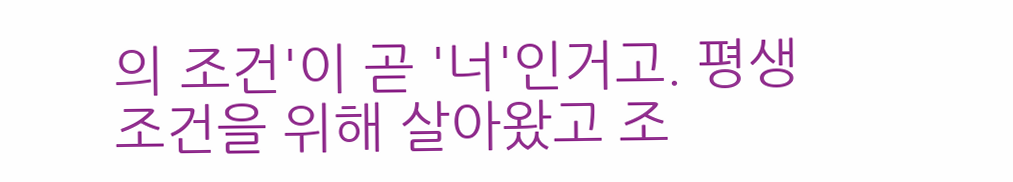의 조건'이 곧 '너'인거고. 평생 조건을 위해 살아왔고 조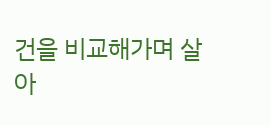건을 비교해가며 살아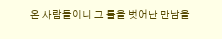온 사람들이니 그 틀을 벗어난 만남을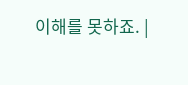이해를 못하죠. |